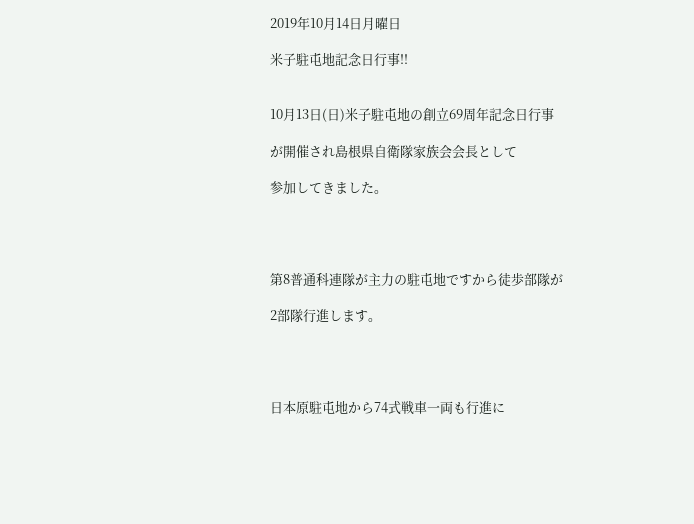2019年10月14日月曜日

米子駐屯地記念日行事!!


10月13日(日)米子駐屯地の創立69周年記念日行事

が開催され島根県自衛隊家族会会長として

参加してきました。




第8普通科連隊が主力の駐屯地ですから徒歩部隊が

2部隊行進します。




日本原駐屯地から74式戦車一両も行進に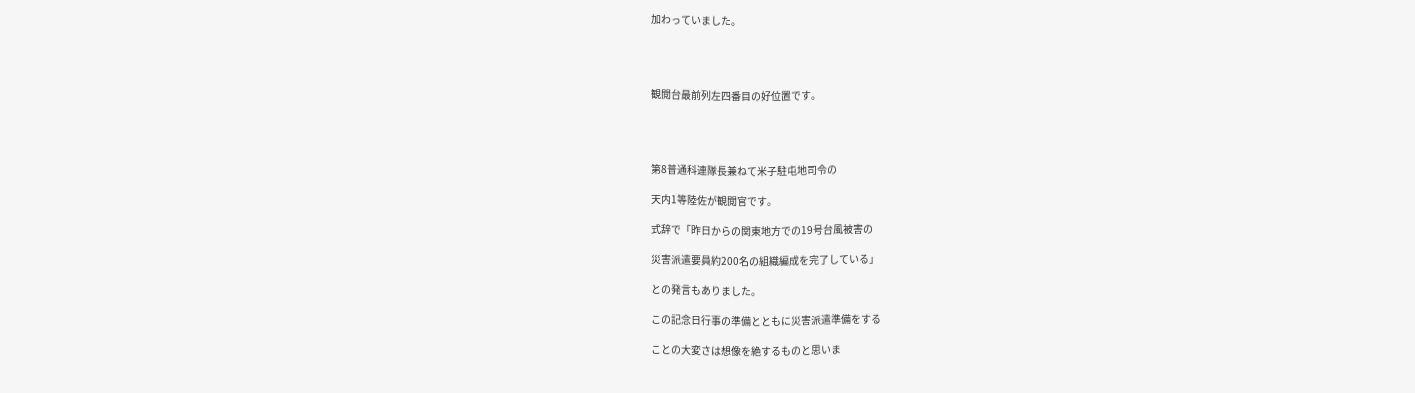加わっていました。




観閲台最前列左四番目の好位置です。




第8普通科連隊長兼ねて米子駐屯地司令の

天内1等陸佐が観閲官です。

式辞で「昨日からの関東地方での19号台風被害の

災害派遣要員約200名の組織編成を完了している」

との発言もありました。

この記念日行事の準備とともに災害派遣準備をする

ことの大変さは想像を絶するものと思いま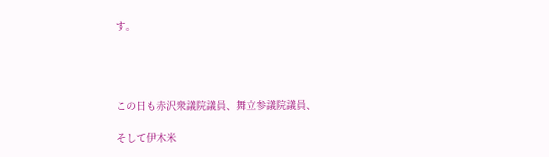す。




この日も赤沢衆議院議員、舞立参議院議員、

そして伊木米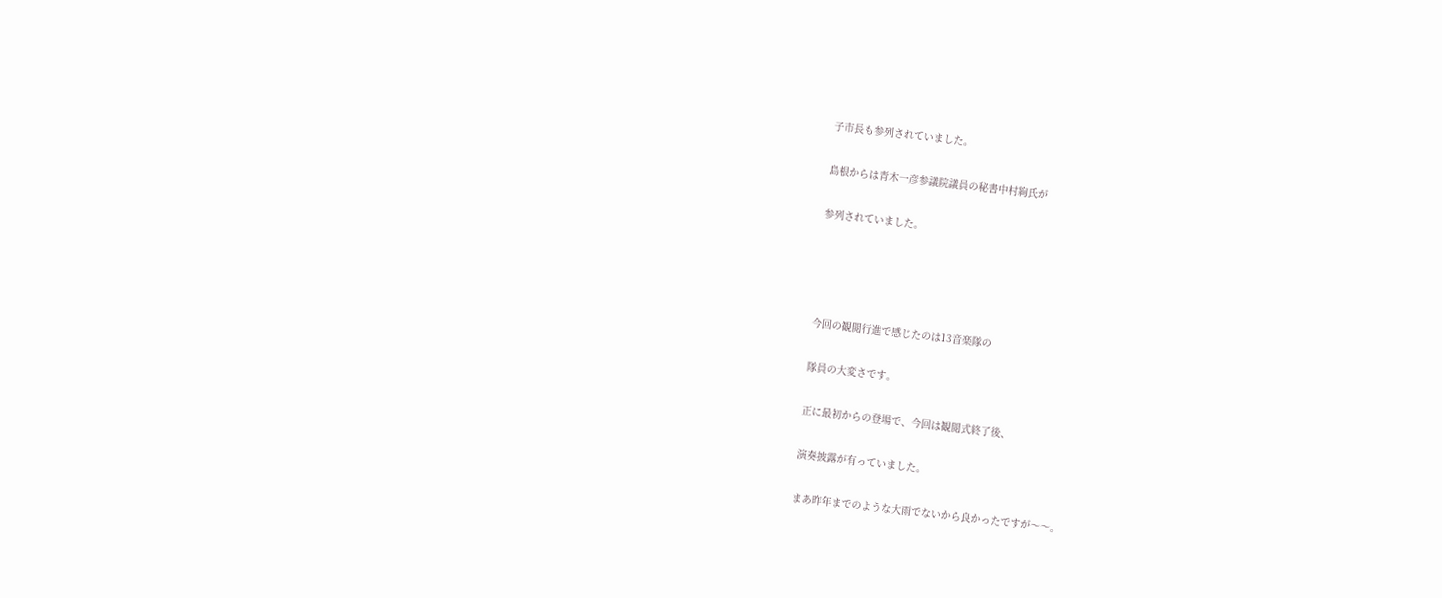子市長も参列されていました。

島根からは青木一彦参議院議員の秘書中村絢氏が

参列されていました。




今回の観閲行進で感じたのは13音楽隊の

隊員の大変さです。

正に最初からの登場で、今回は観閲式終了後、

演奏披露が有っていました。

まあ昨年までのような大雨でないから良かったですが〜〜。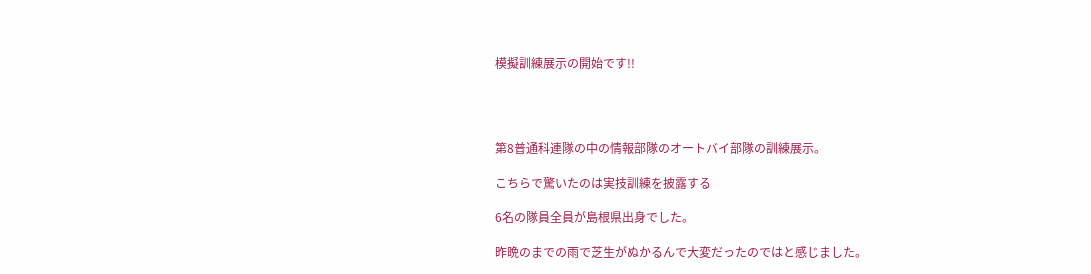模擬訓練展示の開始です!!




第8普通科連隊の中の情報部隊のオートバイ部隊の訓練展示。

こちらで驚いたのは実技訓練を披露する

6名の隊員全員が島根県出身でした。

昨晩のまでの雨で芝生がぬかるんで大変だったのではと感じました。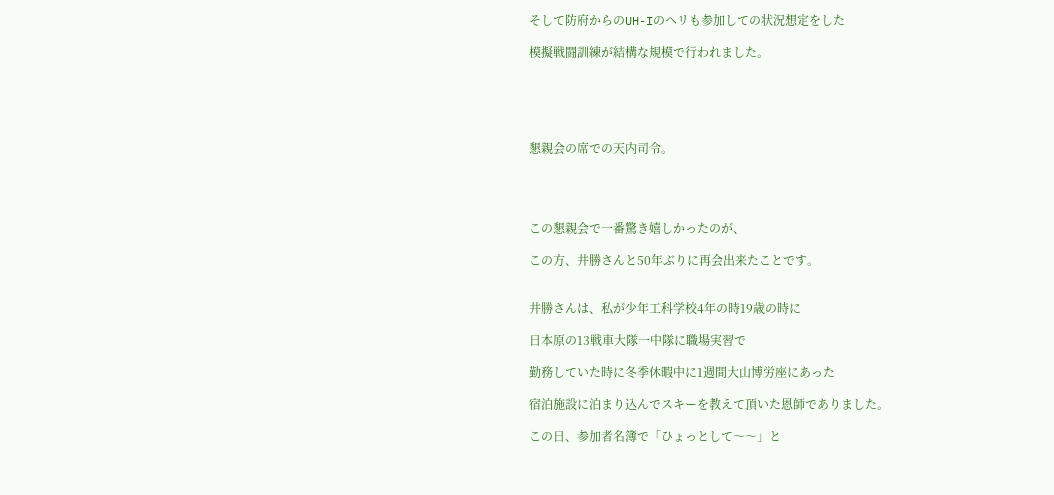そして防府からのUH-Iのヘリも参加しての状況想定をした

模擬戦闘訓練が結構な規模で行われました。





懇親会の席での天内司令。




この懇親会で一番驚き嬉しかったのが、

この方、井勝さんと50年ぶりに再会出来たことです。


井勝さんは、私が少年工科学校4年の時19歳の時に

日本原の13戦車大隊一中隊に職場実習で

勤務していた時に冬季休暇中に1週間大山博労座にあった

宿泊施設に泊まり込んでスキーを教えて頂いた恩師でありました。

この日、参加者名簿で「ひょっとして〜〜」と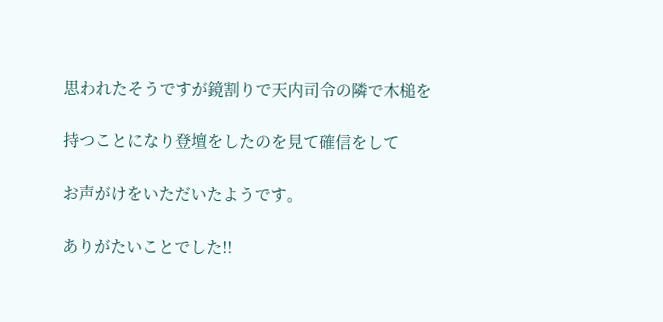思われたそうですが鏡割りで天内司令の隣で木槌を

持つことになり登壇をしたのを見て確信をして

お声がけをいただいたようです。

ありがたいことでした!!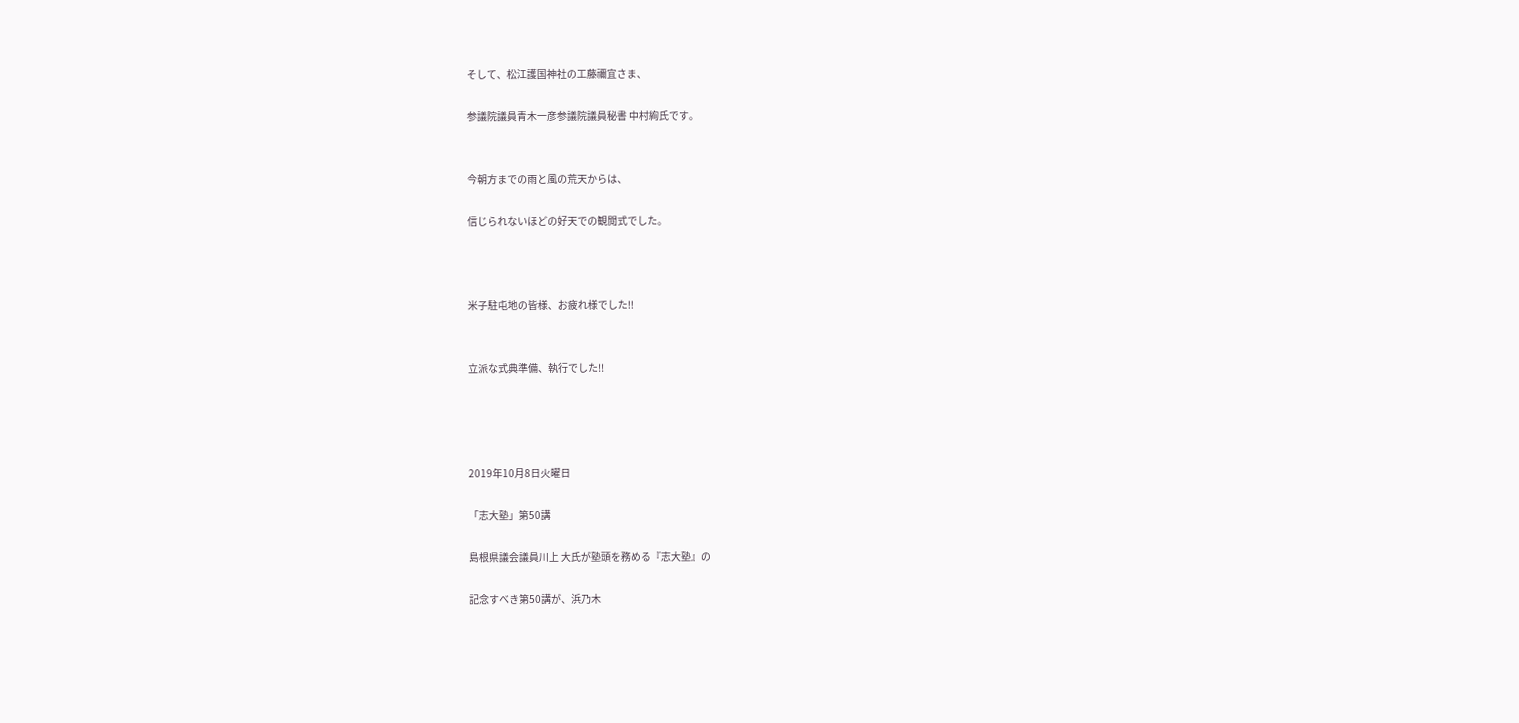そして、松江護国神社の工藤禰宜さま、

参議院議員青木一彦参議院議員秘書 中村絢氏です。


今朝方までの雨と風の荒天からは、

信じられないほどの好天での観閲式でした。



米子駐屯地の皆様、お疲れ様でした!!


立派な式典準備、執行でした!!




2019年10月8日火曜日

「志大塾」第50講

島根県議会議員川上 大氏が塾頭を務める『志大塾』の

記念すべき第50講が、浜乃木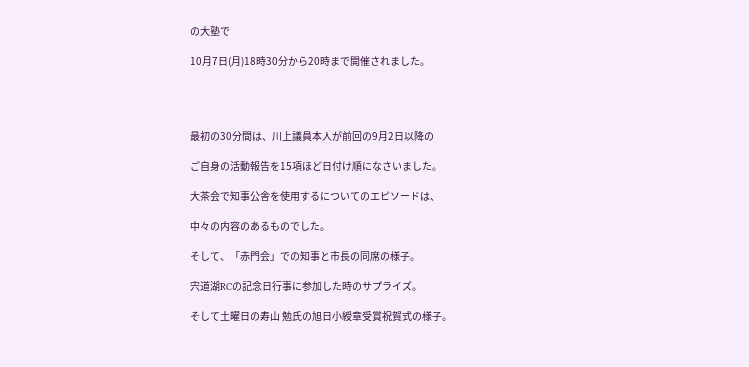の大塾で

10月7日(月)18時30分から20時まで開催されました。




最初の30分間は、川上議員本人が前回の9月2日以降の

ご自身の活動報告を15項ほど日付け順になさいました。

大茶会で知事公舎を使用するについてのエピソードは、

中々の内容のあるものでした。

そして、「赤門会」での知事と市長の同席の様子。

宍道湖RCの記念日行事に参加した時のサプライズ。

そして土曜日の寿山 勉氏の旭日小綬章受賞祝賀式の様子。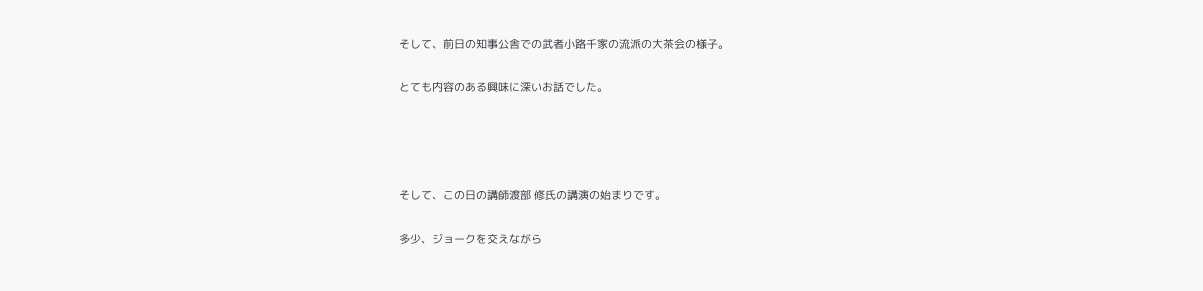そして、前日の知事公舎での武者小路千家の流派の大茶会の様子。

とても内容のある興味に深いお話でした。




そして、この日の講師渡部 修氏の講演の始まりです。

多少、ジョークを交えながら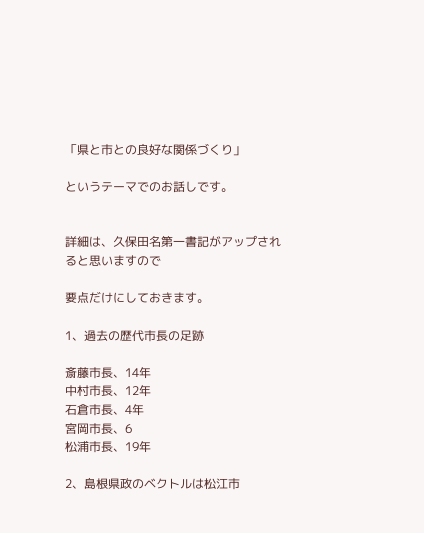「県と市との良好な関係づくり」

というテーマでのお話しです。


詳細は、久保田名第一書記がアップされると思いますので

要点だけにしておきます。

1、過去の歴代市長の足跡

斎藤市長、14年
中村市長、12年
石倉市長、4年
宮岡市長、6
松浦市長、19年

2、島根県政のベクトルは松江市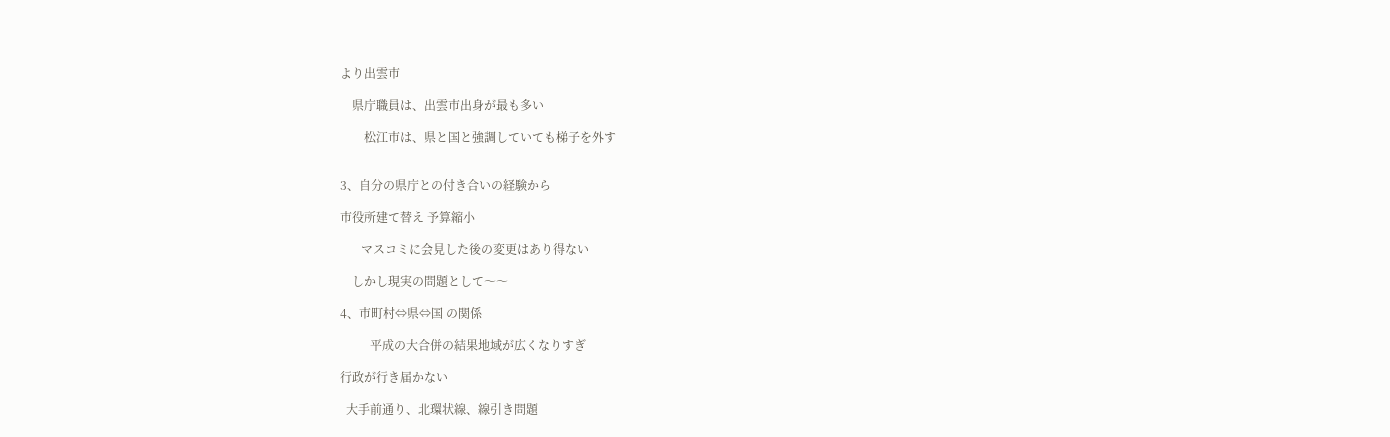より出雲市

    県庁職員は、出雲市出身が最も多い

        松江市は、県と国と強調していても梯子を外す


3、自分の県庁との付き合いの経験から

市役所建て替え 予算縮小

       マスコミに会見した後の変更はあり得ない

    しかし現実の問題として〜〜

4、市町村⇔県⇔国 の関係

          平成の大合併の結果地域が広くなりすぎ

行政が行き届かない

  大手前通り、北環状線、線引き問題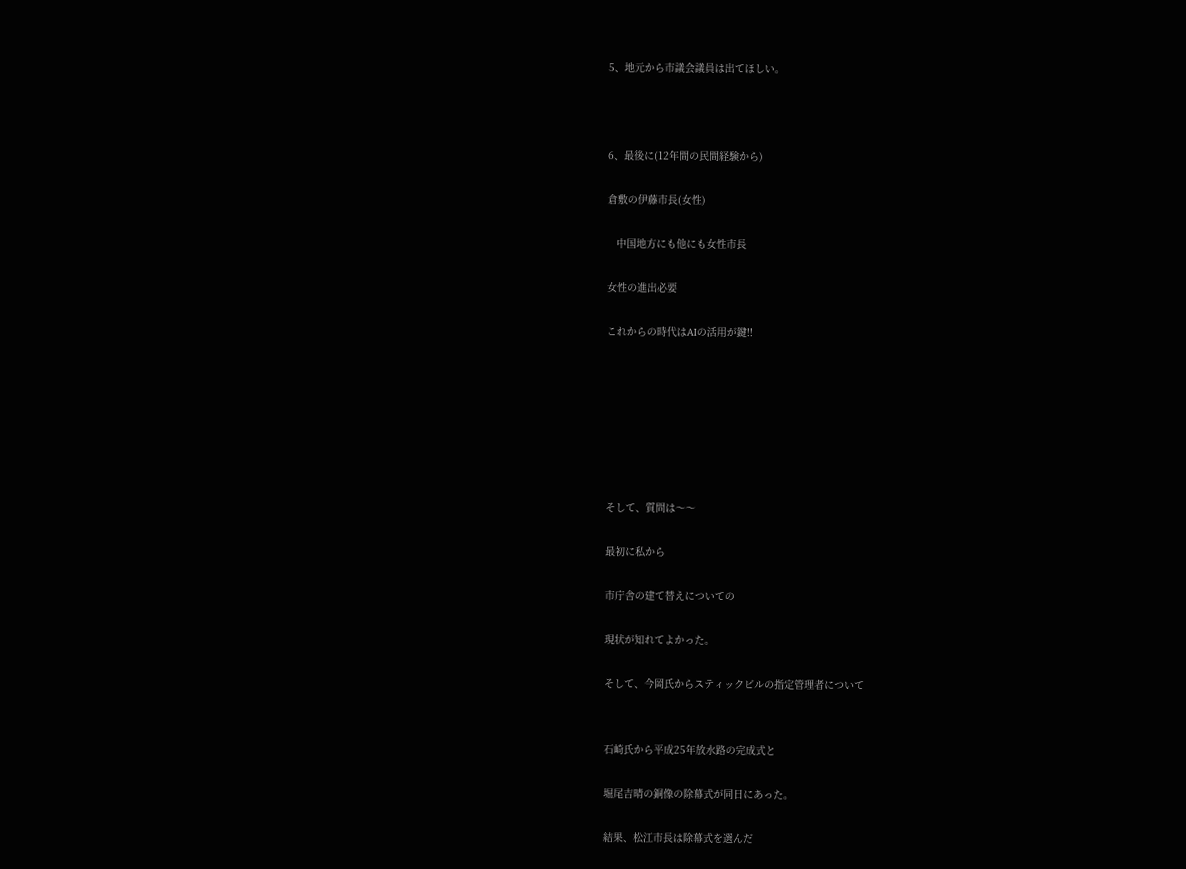5、地元から市議会議員は出てほしい。



6、最後に(12年間の民間経験から)

倉敷の伊藤市長(女性)

   中国地方にも他にも女性市長

女性の進出必要

これからの時代はAIの活用が鍵!!







そして、質問は〜〜

最初に私から

市庁舎の建て替えについての

現状が知れてよかった。

そして、今岡氏からスティックビルの指定管理者について


石崎氏から平成25年放水路の完成式と

堀尾吉晴の銅像の除幕式が同日にあった。

結果、松江市長は除幕式を選んだ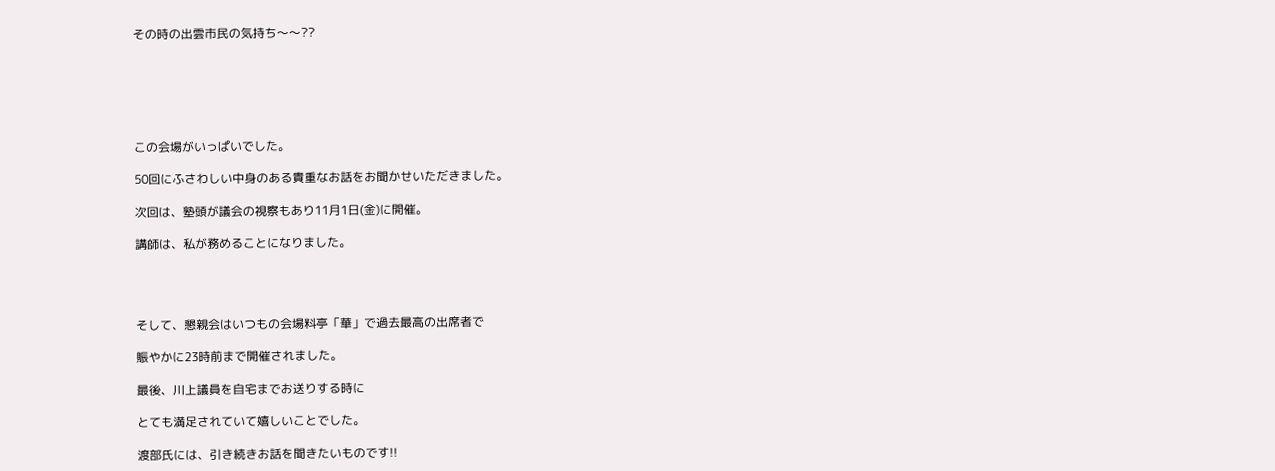その時の出雲市民の気持ち〜〜??






この会場がいっぱいでした。

50回にふさわしい中身のある貴重なお話をお聞かせいただきました。

次回は、塾頭が議会の視察もあり11月1日(金)に開催。

講師は、私が務めることになりました。




そして、懇親会はいつもの会場料亭「華」で過去最高の出席者で

賑やかに23時前まで開催されました。

最後、川上議員を自宅までお送りする時に

とても満足されていて嬉しいことでした。

渡部氏には、引き続きお話を聞きたいものです!!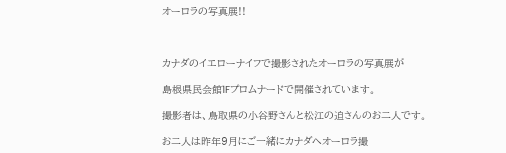オーロラの写真展!!



カナダのイエローナイフで撮影されたオーロラの写真展が

島根県民会館1Fプロムナードで開催されています。

撮影者は、鳥取県の小谷野さんと松江の迫さんのお二人です。

お二人は昨年9月にご一緒にカナダへオーロラ撮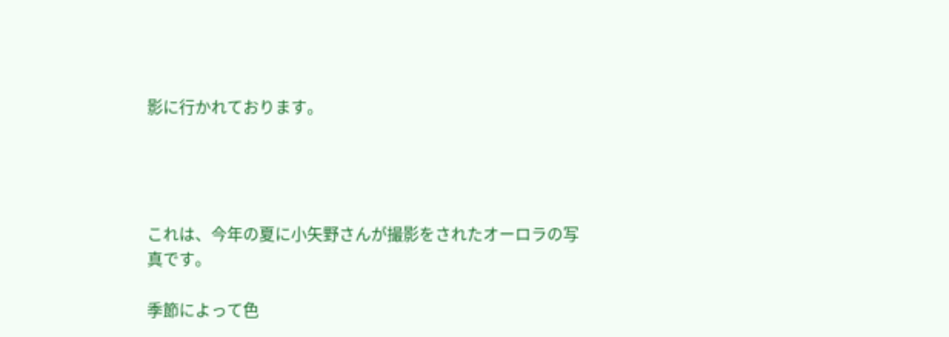影に行かれております。




これは、今年の夏に小矢野さんが撮影をされたオーロラの写真です。

季節によって色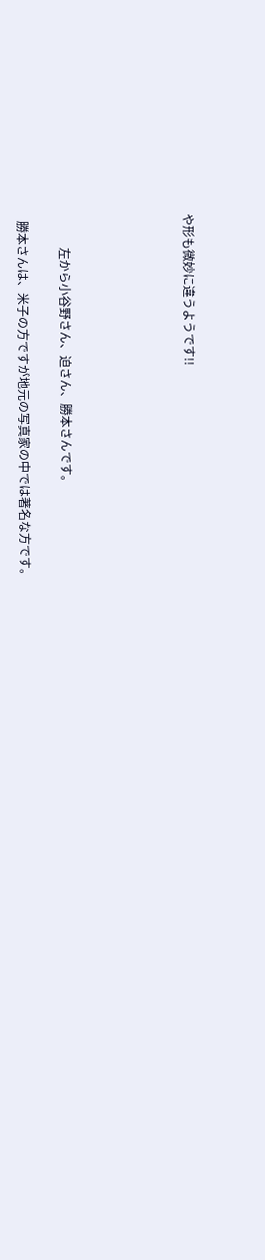や形も微妙に違うようです!!





           左から小谷野さん、迫さん、勝本さんです。

  勝本さんは、米子の方ですが地元の写真家の中では著名な方です。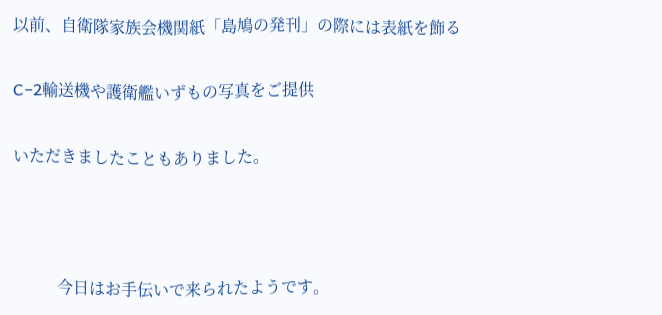以前、自衛隊家族会機関紙「島鳩の発刊」の際には表紙を飾る

C−2輸送機や護衛艦いずもの写真をご提供

いただきましたこともありました。



           今日はお手伝いで来られたようです。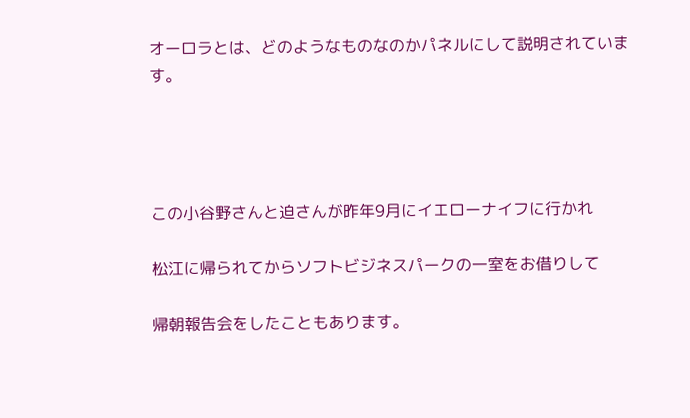オーロラとは、どのようなものなのかパネルにして説明されています。




この小谷野さんと迫さんが昨年9月にイエローナイフに行かれ

松江に帰られてからソフトビジネスパークの一室をお借りして

帰朝報告会をしたこともあります。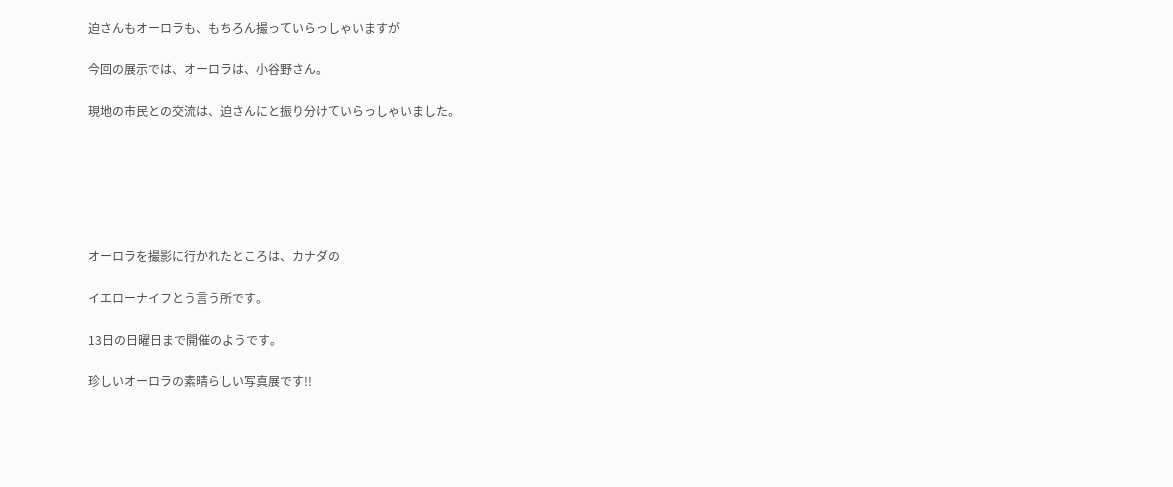迫さんもオーロラも、もちろん撮っていらっしゃいますが

今回の展示では、オーロラは、小谷野さん。

現地の市民との交流は、迫さんにと振り分けていらっしゃいました。






オーロラを撮影に行かれたところは、カナダの

イエローナイフとう言う所です。

13日の日曜日まで開催のようです。

珍しいオーロラの素晴らしい写真展です!!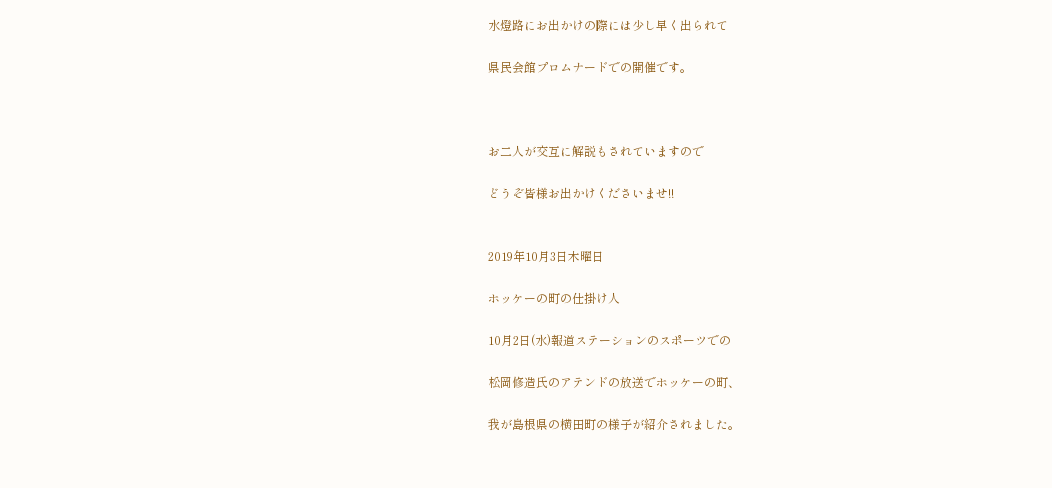水燈路にお出かけの際には少し早く出られて

県民会館プロムナードでの開催です。



お二人が交互に解説もされていますので

どうぞ皆様お出かけくださいませ!!


2019年10月3日木曜日

ホッケーの町の仕掛け人

10月2日(水)報道ステーションのスポーツでの

松岡修造氏のアテンドの放送でホッケーの町、

我が島根県の横田町の様子が紹介されました。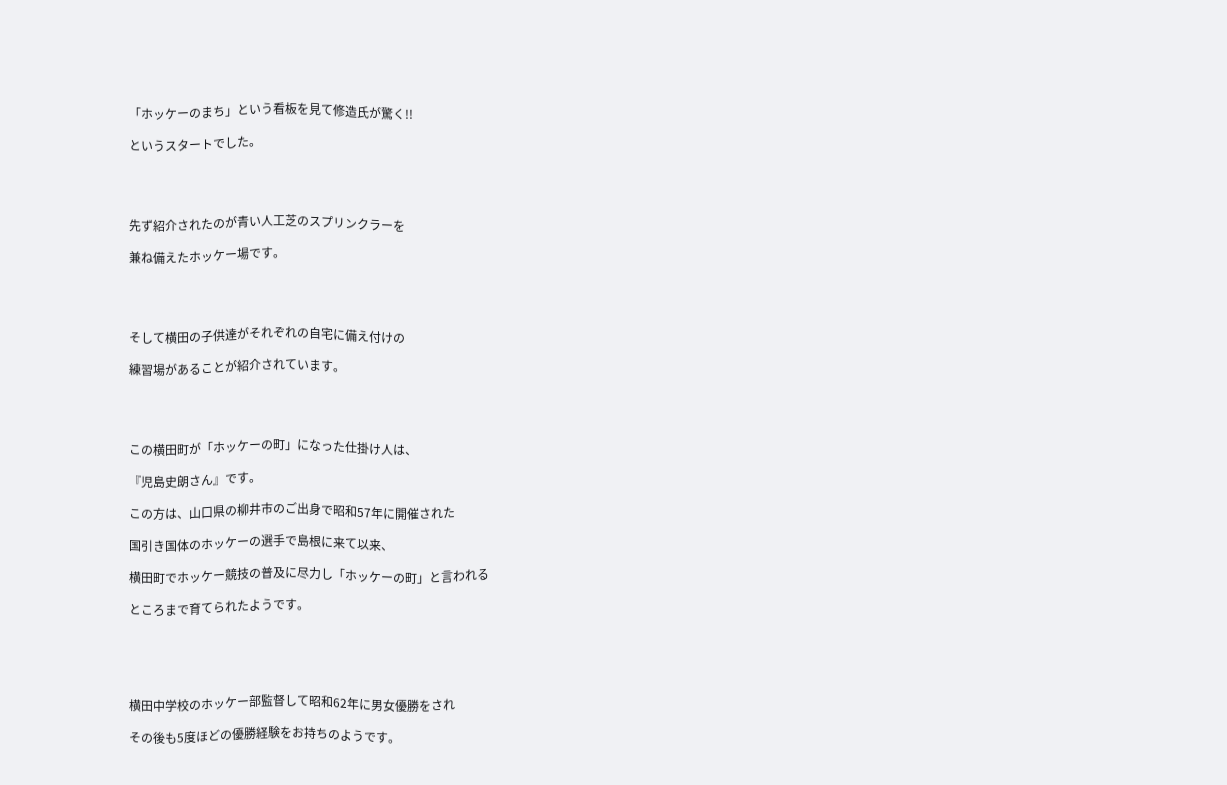「ホッケーのまち」という看板を見て修造氏が驚く!!

というスタートでした。




先ず紹介されたのが青い人工芝のスプリンクラーを

兼ね備えたホッケー場です。




そして横田の子供達がそれぞれの自宅に備え付けの

練習場があることが紹介されています。




この横田町が「ホッケーの町」になった仕掛け人は、

『児島史朗さん』です。

この方は、山口県の柳井市のご出身で昭和57年に開催された

国引き国体のホッケーの選手で島根に来て以来、

横田町でホッケー競技の普及に尽力し「ホッケーの町」と言われる

ところまで育てられたようです。





横田中学校のホッケー部監督して昭和62年に男女優勝をされ

その後も5度ほどの優勝経験をお持ちのようです。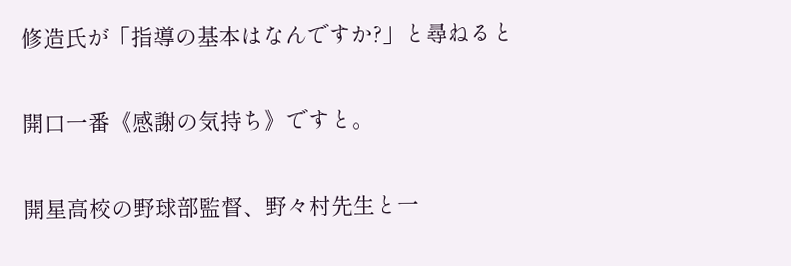修造氏が「指導の基本はなんですか?」と尋ねると

開口一番《感謝の気持ち》ですと。

開星高校の野球部監督、野々村先生と一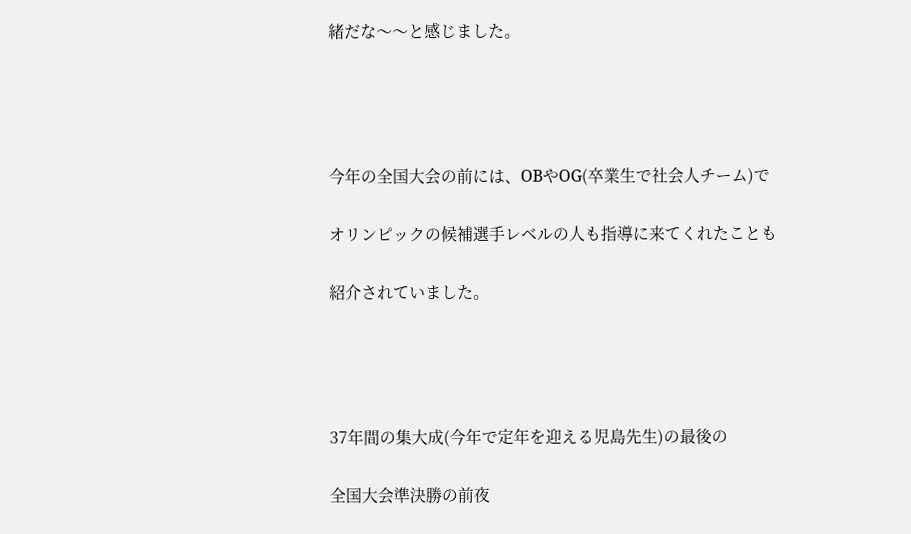緒だな〜〜と感じました。




今年の全国大会の前には、OBやOG(卒業生で社会人チーム)で

オリンピックの候補選手レベルの人も指導に来てくれたことも

紹介されていました。




37年間の集大成(今年で定年を迎える児島先生)の最後の

全国大会準決勝の前夜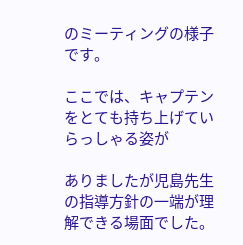のミーティングの様子です。

ここでは、キャプテンをとても持ち上げていらっしゃる姿が

ありましたが児島先生の指導方針の一端が理解できる場面でした。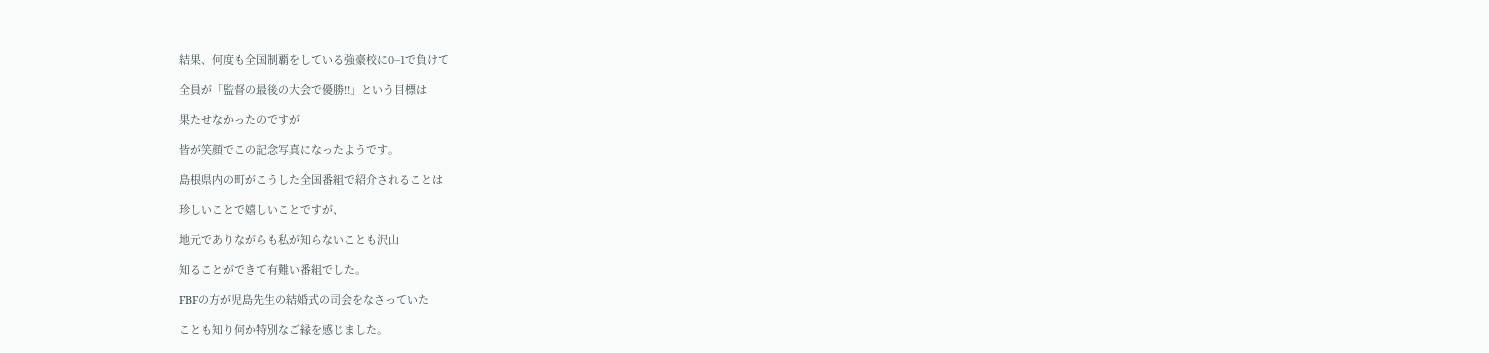結果、何度も全国制覇をしている強豪校に0−1で負けて

全員が「監督の最後の大会で優勝!!」という目標は

果たせなかったのですが

皆が笑顔でこの記念写真になったようです。

島根県内の町がこうした全国番組で紹介されることは

珍しいことで嬉しいことですが、

地元でありながらも私が知らないことも沢山

知ることができて有難い番組でした。

FBFの方が児島先生の結婚式の司会をなさっていた

ことも知り何か特別なご縁を感じました。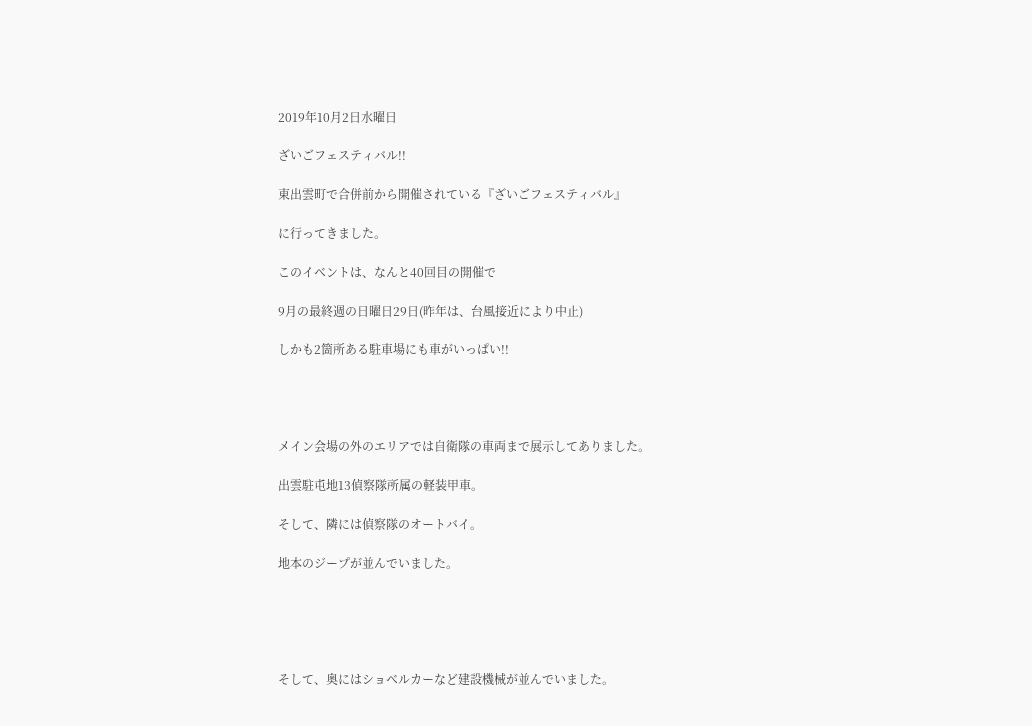2019年10月2日水曜日

ざいごフェスティバル!!

東出雲町で合併前から開催されている『ざいごフェスティバル』

に行ってきました。

このイベントは、なんと40回目の開催で

9月の最終週の日曜日29日(昨年は、台風接近により中止)

しかも2箇所ある駐車場にも車がいっぱい!!




メイン会場の外のエリアでは自衛隊の車両まで展示してありました。

出雲駐屯地13偵察隊所属の軽装甲車。

そして、隣には偵察隊のオートバイ。

地本のジープが並んでいました。





そして、奥にはショベルカーなど建設機械が並んでいました。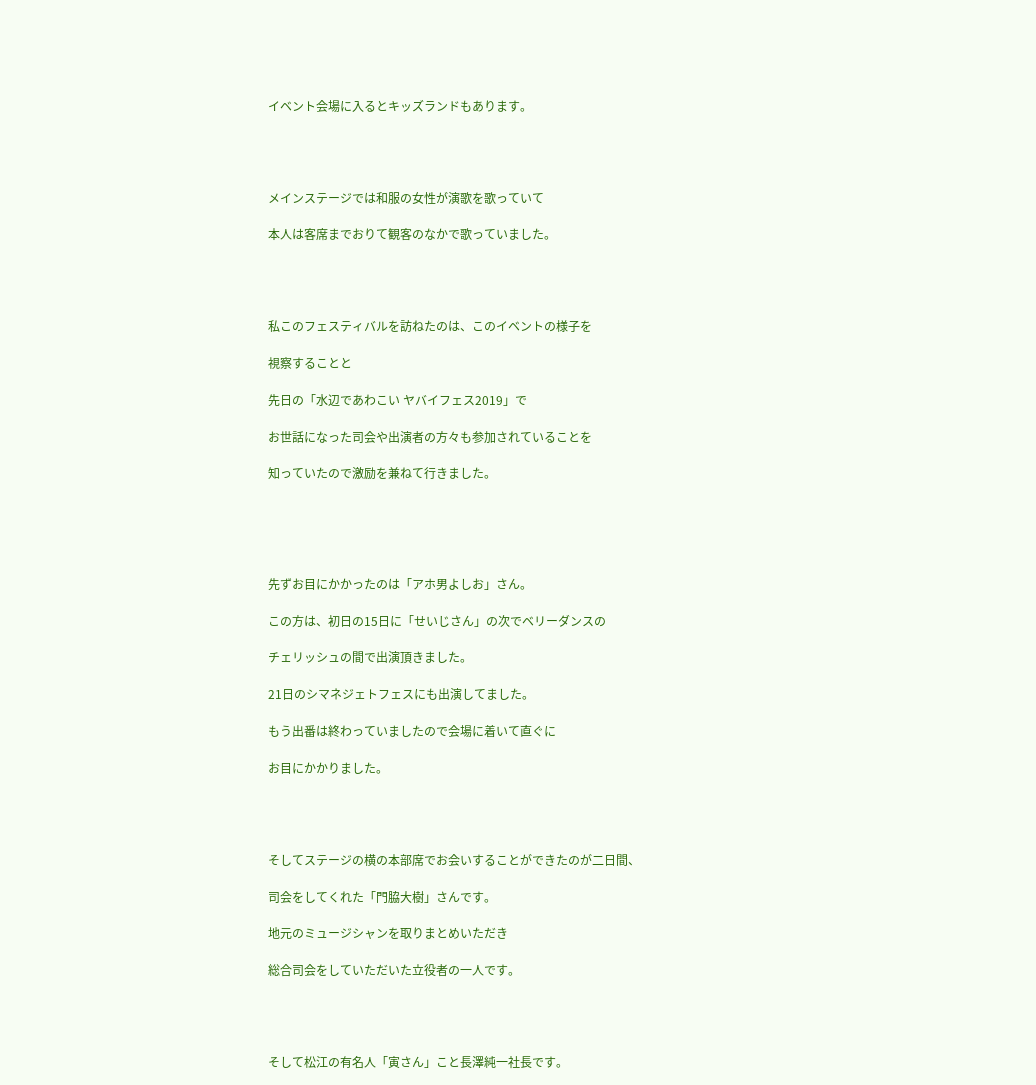イベント会場に入るとキッズランドもあります。




メインステージでは和服の女性が演歌を歌っていて

本人は客席までおりて観客のなかで歌っていました。




私このフェスティバルを訪ねたのは、このイベントの様子を

視察することと

先日の「水辺であわこい ヤバイフェス2019」で

お世話になった司会や出演者の方々も参加されていることを

知っていたので激励を兼ねて行きました。





先ずお目にかかったのは「アホ男よしお」さん。

この方は、初日の15日に「せいじさん」の次でベリーダンスの

チェリッシュの間で出演頂きました。

21日のシマネジェトフェスにも出演してました。

もう出番は終わっていましたので会場に着いて直ぐに

お目にかかりました。




そしてステージの横の本部席でお会いすることができたのが二日間、

司会をしてくれた「門脇大樹」さんです。

地元のミュージシャンを取りまとめいただき

総合司会をしていただいた立役者の一人です。




そして松江の有名人「寅さん」こと長澤純一社長です。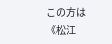この方は《松江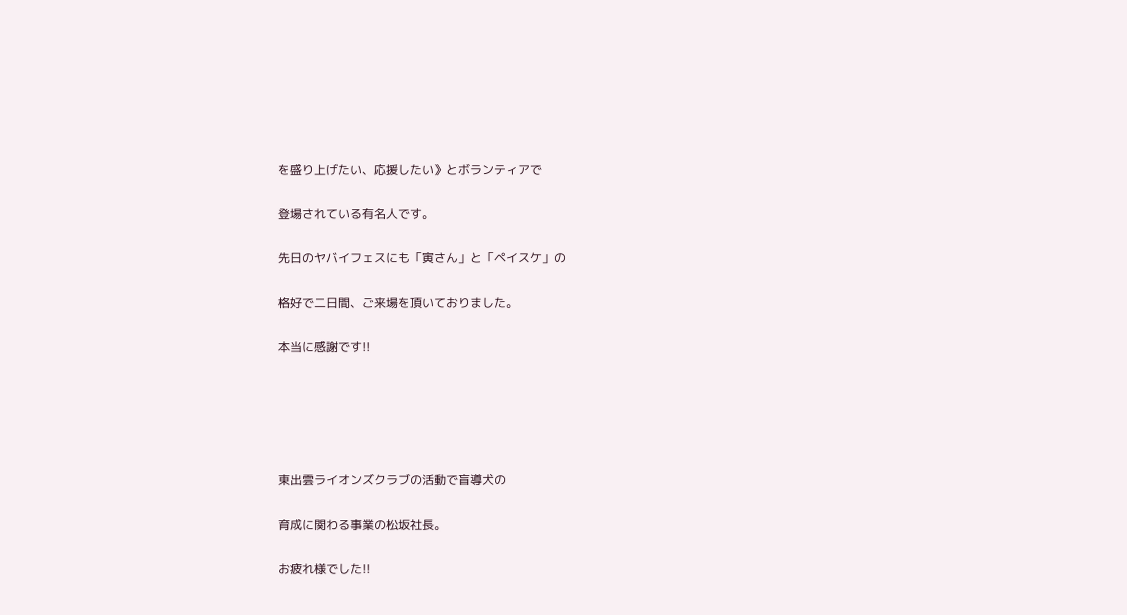を盛り上げたい、応援したい》とボランティアで

登場されている有名人です。

先日のヤバイフェスにも「寅さん」と「ペイスケ」の

格好で二日間、ご来場を頂いておりました。

本当に感謝です!!





東出雲ライオンズクラブの活動で盲導犬の

育成に関わる事業の松坂社長。

お疲れ様でした!!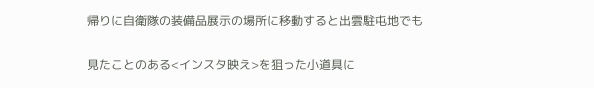帰りに自衛隊の装備品展示の場所に移動すると出雲駐屯地でも

見たことのある<インスタ映え>を狙った小道具に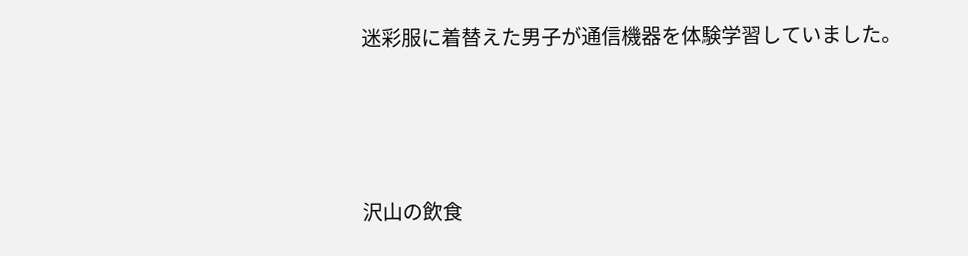迷彩服に着替えた男子が通信機器を体験学習していました。




沢山の飲食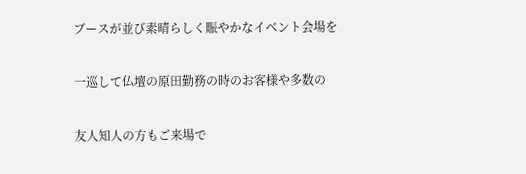ブースが並び素晴らしく賑やかなイベント会場を

一巡して仏壇の原田勤務の時のお客様や多数の

友人知人の方もご来場で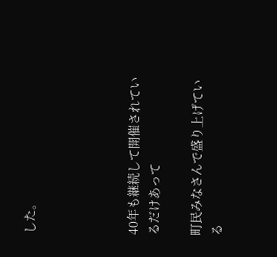した。




40年も継続して開催されているだけあって

町民みなさんで盛り上げている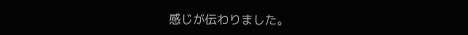感じが伝わりました。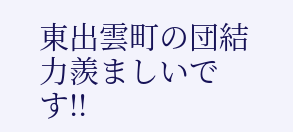東出雲町の団結力羨ましいです!!